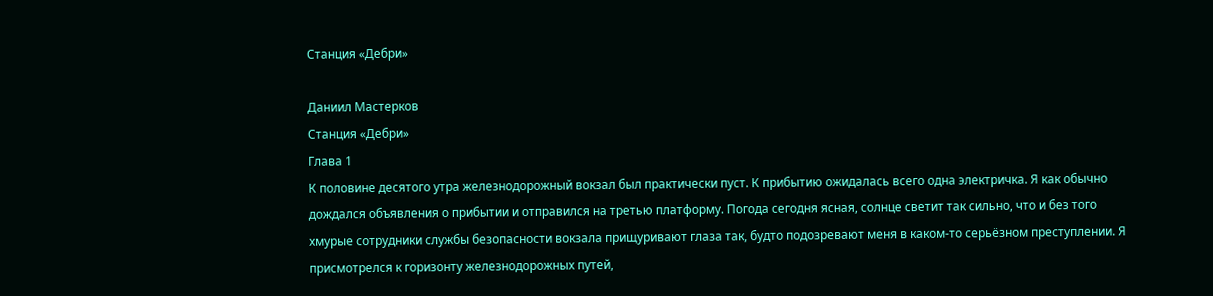Станция «Дебри»

Даниил Мастерков
Станция «Дебри»
Глава 1
К половине десятого утра железнодорожный вокзал был практически пуст. К прибытию ожидалась всего одна электричка. Я как обычно дождался объявления о прибытии и отправился на третью платформу. Погода сегодня ясная, солнце светит так сильно, что и без того хмурые сотрудники службы безопасности вокзала прищуривают глаза так, будто подозревают меня в каком-то серьёзном преступлении. Я присмотрелся к горизонту железнодорожных путей,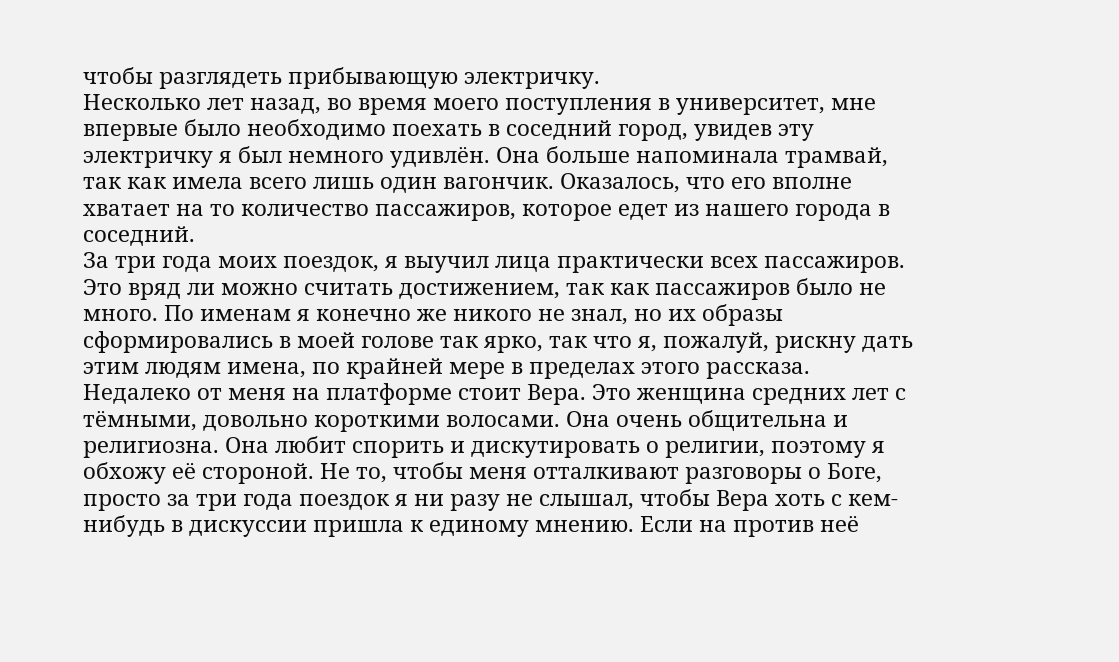чтобы разглядеть прибывающую электричку.
Несколько лет назад, во время моего поступления в университет, мне впервые было необходимо поехать в соседний город, увидев эту электричку я был немного удивлён. Она больше напоминала трамвай, так как имела всего лишь один вагончик. Оказалось, что его вполне хватает на то количество пассажиров, которое едет из нашего города в соседний.
За три года моих поездок, я выучил лица практически всех пассажиров. Это вряд ли можно считать достижением, так как пассажиров было не много. По именам я конечно же никого не знал, но их образы сформировались в моей голове так ярко, так что я, пожалуй, рискну дать этим людям имена, по крайней мере в пределах этого рассказа.
Недалеко от меня на платформе стоит Вера. Это женщина средних лет с тёмными, довольно короткими волосами. Она очень общительна и религиозна. Она любит спорить и дискутировать о религии, поэтому я обхожу её стороной. Не то, чтобы меня отталкивают разговоры о Боге, просто за три года поездок я ни разу не слышал, чтобы Вера хоть с кем-нибудь в дискуссии пришла к единому мнению. Если на против неё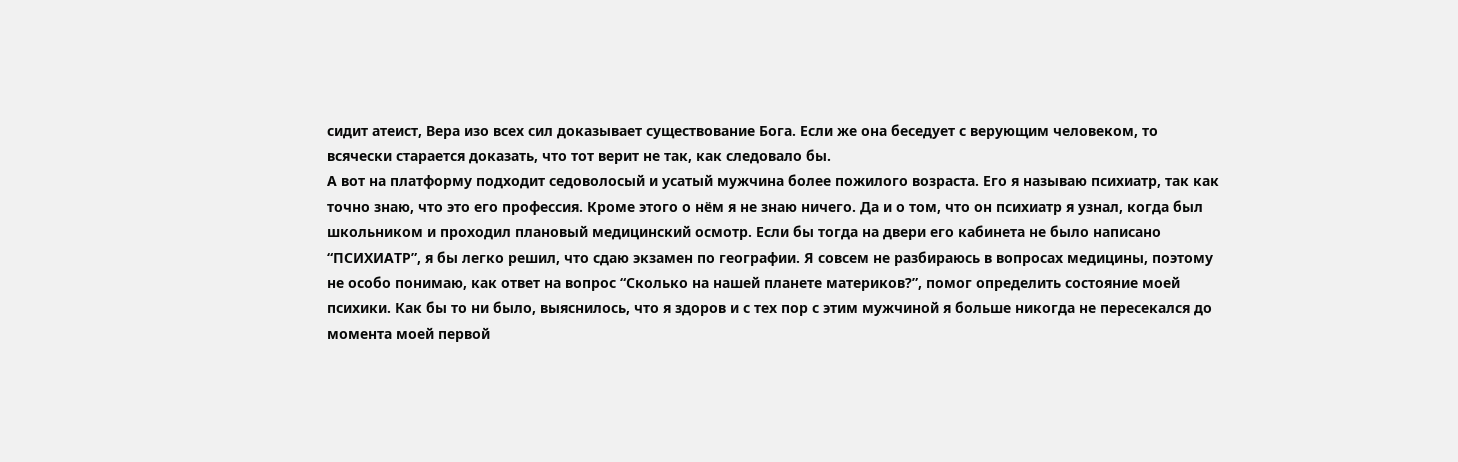сидит атеист, Вера изо всех сил доказывает существование Бога. Если же она беседует с верующим человеком, то всячески старается доказать, что тот верит не так, как следовало бы.
А вот на платформу подходит седоволосый и усатый мужчина более пожилого возраста. Его я называю психиатр, так как точно знаю, что это его профессия. Кроме этого о нём я не знаю ничего. Да и о том, что он психиатр я узнал, когда был школьником и проходил плановый медицинский осмотр. Если бы тогда на двери его кабинета не было написано “ПСИХИАТР”, я бы легко решил, что сдаю экзамен по географии. Я совсем не разбираюсь в вопросах медицины, поэтому не особо понимаю, как ответ на вопрос “Сколько на нашей планете материков?”, помог определить состояние моей психики. Как бы то ни было, выяснилось, что я здоров и с тех пор с этим мужчиной я больше никогда не пересекался до момента моей первой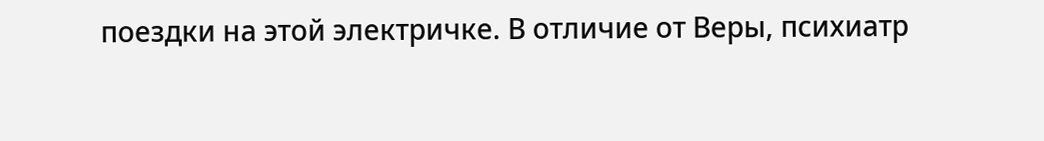поездки на этой электричке. В отличие от Веры, психиатр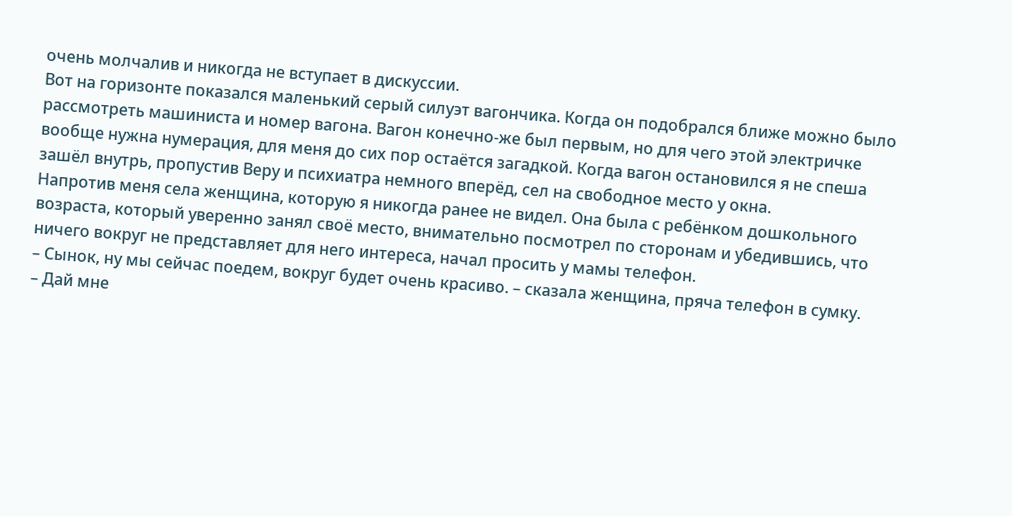очень молчалив и никогда не вступает в дискуссии.
Вот на горизонте показался маленький серый силуэт вагончика. Когда он подобрался ближе можно было рассмотреть машиниста и номер вагона. Вагон конечно-же был первым, но для чего этой электричке вообще нужна нумерация, для меня до сих пор остаётся загадкой. Когда вагон остановился я не спеша зашёл внутрь, пропустив Веру и психиатра немного вперёд, сел на свободное место у окна.
Напротив меня села женщина, которую я никогда ранее не видел. Она была с ребёнком дошкольного возраста, который уверенно занял своё место, внимательно посмотрел по сторонам и убедившись, что ничего вокруг не представляет для него интереса, начал просить у мамы телефон.
– Сынок, ну мы сейчас поедем, вокруг будет очень красиво. – сказала женщина, пряча телефон в сумку.
– Дай мне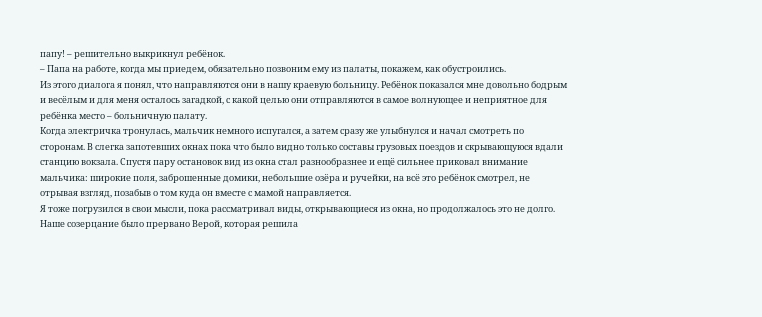папу! – решительно выкрикнул ребёнок.
– Папа на работе, когда мы приедем, обязательно позвоним ему из палаты, покажем, как обустроились.
Из этого диалога я понял, что направляются они в нашу краевую больницу. Ребёнок показался мне довольно бодрым и весёлым и для меня осталось загадкой, с какой целью они отправляются в самое волнующее и неприятное для ребёнка место – больничную палату.
Когда электричка тронулась, мальчик немного испугался, а затем сразу же улыбнулся и начал смотреть по сторонам. В слегка запотевших окнах пока что было видно только составы грузовых поездов и скрывающуюся вдали станцию вокзала. Спустя пару остановок вид из окна стал разнообразнее и ещё сильнее приковал внимание мальчика: широкие поля, заброшенные домики, небольшие озёра и ручейки, на всё это ребёнок смотрел, не отрывая взгляд, позабыв о том куда он вместе с мамой направляется.
Я тоже погрузился в свои мысли, пока рассматривал виды, открывающиеся из окна, но продолжалось это не долго. Наше созерцание было прервано Верой, которая решила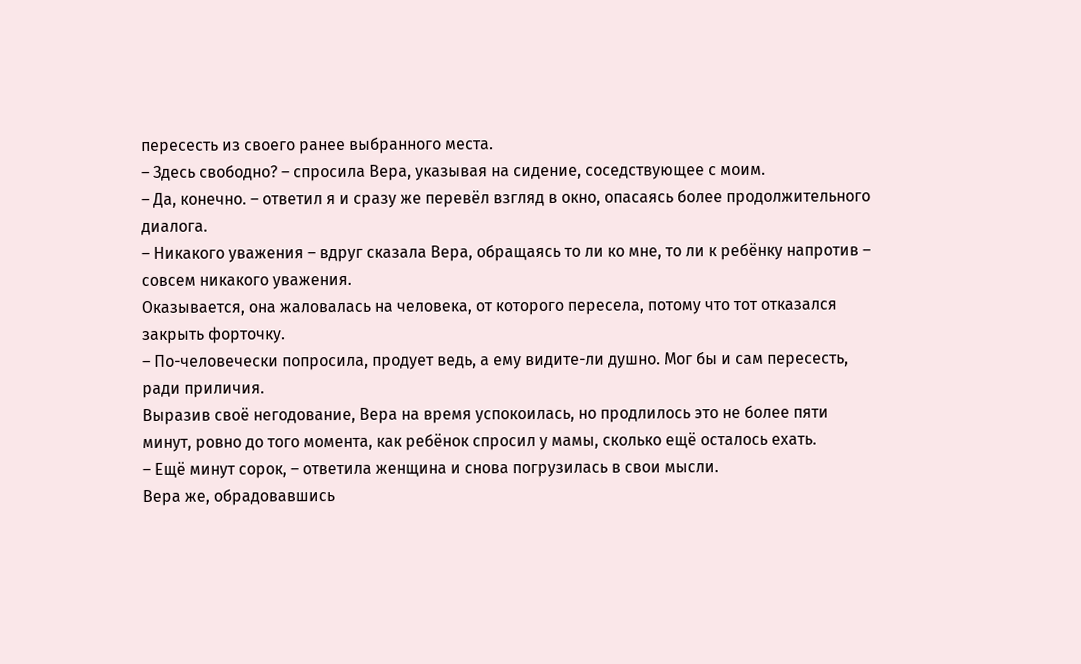пересесть из своего ранее выбранного места.
– Здесь свободно? – спросила Вера, указывая на сидение, соседствующее с моим.
– Да, конечно. – ответил я и сразу же перевёл взгляд в окно, опасаясь более продолжительного диалога.
– Никакого уважения – вдруг сказала Вера, обращаясь то ли ко мне, то ли к ребёнку напротив – совсем никакого уважения.
Оказывается, она жаловалась на человека, от которого пересела, потому что тот отказался закрыть форточку.
– По-человечески попросила, продует ведь, а ему видите-ли душно. Мог бы и сам пересесть, ради приличия.
Выразив своё негодование, Вера на время успокоилась, но продлилось это не более пяти минут, ровно до того момента, как ребёнок спросил у мамы, сколько ещё осталось ехать.
– Ещё минут сорок, – ответила женщина и снова погрузилась в свои мысли.
Вера же, обрадовавшись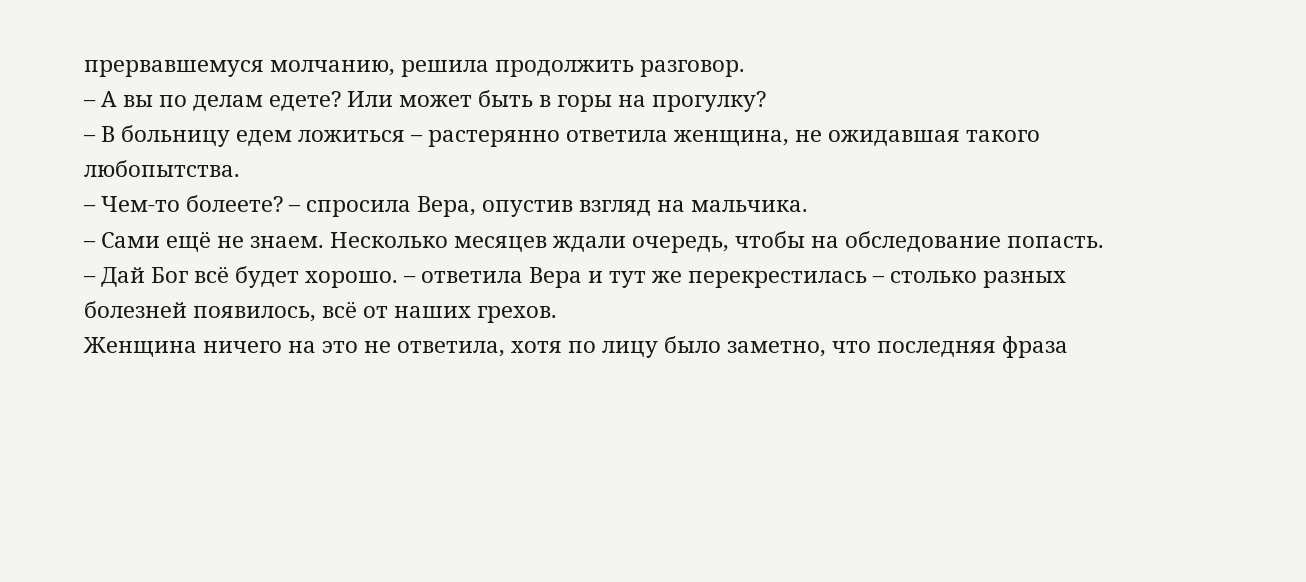прервавшемуся молчанию, решила продолжить разговор.
– А вы по делам едете? Или может быть в горы на прогулку?
– В больницу едем ложиться – растерянно ответила женщина, не ожидавшая такого любопытства.
– Чем-то болеете? – спросила Вера, опустив взгляд на мальчика.
– Сами ещё не знаем. Несколько месяцев ждали очередь, чтобы на обследование попасть.
– Дай Бог всё будет хорошо. – ответила Вера и тут же перекрестилась – столько разных болезней появилось, всё от наших грехов.
Женщина ничего на это не ответила, хотя по лицу было заметно, что последняя фраза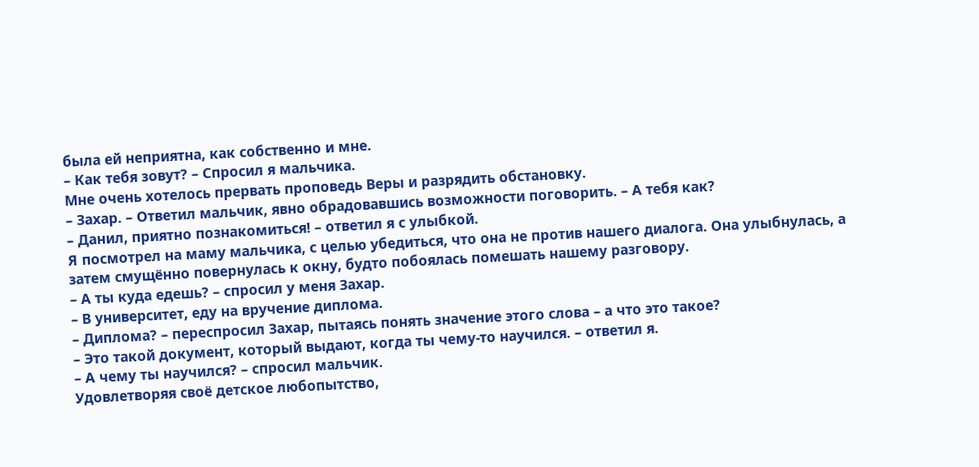была ей неприятна, как собственно и мне.
– Как тебя зовут? – Спросил я мальчика.
Мне очень хотелось прервать проповедь Веры и разрядить обстановку.
– Захар. – Ответил мальчик, явно обрадовавшись возможности поговорить. – А тебя как?
– Данил, приятно познакомиться! – ответил я с улыбкой.
Я посмотрел на маму мальчика, с целью убедиться, что она не против нашего диалога. Она улыбнулась, а затем смущённо повернулась к окну, будто побоялась помешать нашему разговору.
– А ты куда едешь? – спросил у меня Захар.
– В университет, еду на вручение диплома.
– Диплома? – переспросил Захар, пытаясь понять значение этого слова – а что это такое?
– Это такой документ, который выдают, когда ты чему-то научился. – ответил я.
– А чему ты научился? – спросил мальчик.
Удовлетворяя своё детское любопытство,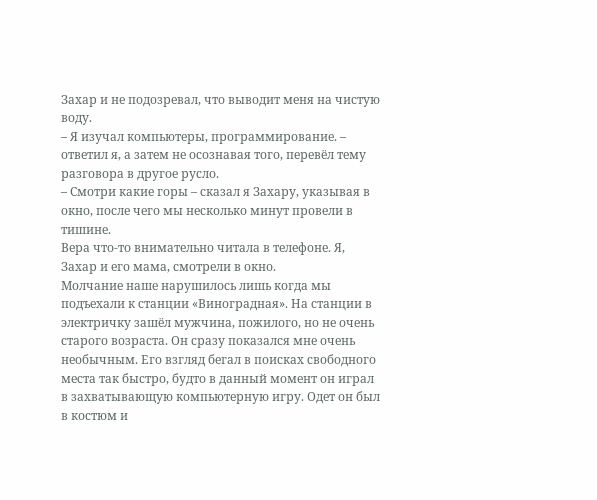Захар и не подозревал, что выводит меня на чистую воду.
– Я изучал компьютеры, программирование. – ответил я, а затем не осознавая того, перевёл тему разговора в другое русло.
– Смотри какие горы – сказал я Захару, указывая в окно, после чего мы несколько минут провели в тишине.
Вера что-то внимательно читала в телефоне. Я, Захар и его мама, смотрели в окно.
Молчание наше нарушилось лишь когда мы подъехали к станции «Виноградная». На станции в электричку зашёл мужчина, пожилого, но не очень старого возраста. Он сразу показался мне очень необычным. Его взгляд бегал в поисках свободного места так быстро, будто в данный момент он играл в захватывающую компьютерную игру. Одет он был в костюм и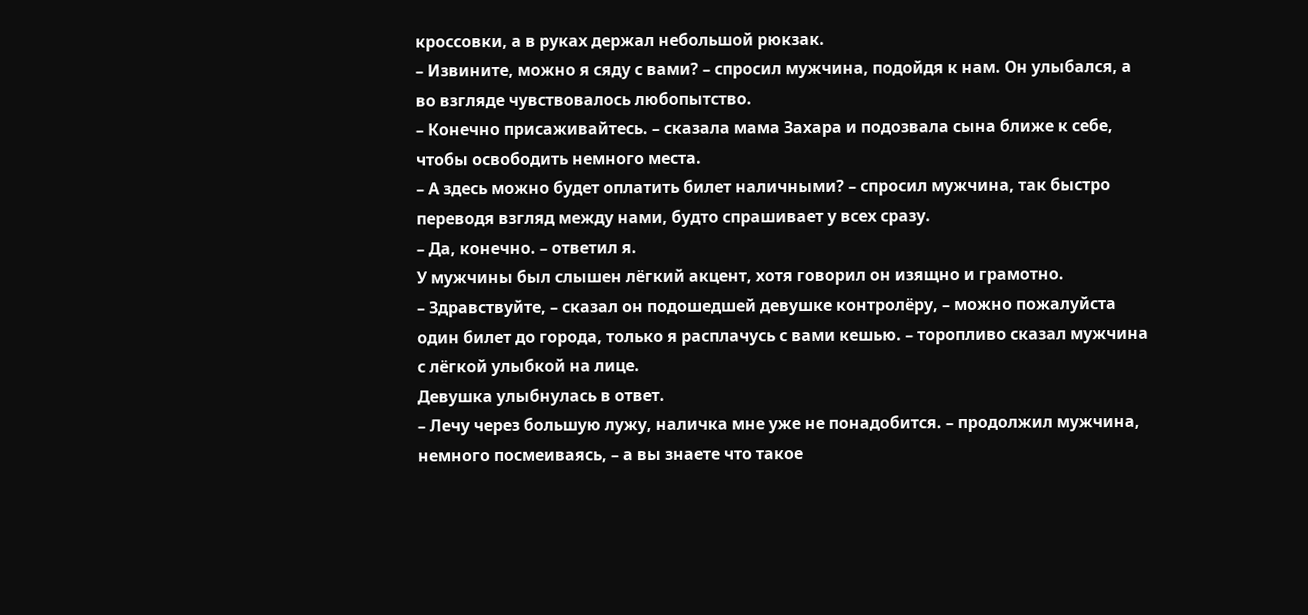кроссовки, а в руках держал небольшой рюкзак.
– Извините, можно я сяду с вами? – спросил мужчина, подойдя к нам. Он улыбался, а во взгляде чувствовалось любопытство.
– Конечно присаживайтесь. – сказала мама Захара и подозвала сына ближе к себе, чтобы освободить немного места.
– А здесь можно будет оплатить билет наличными? – спросил мужчина, так быстро переводя взгляд между нами, будто спрашивает у всех сразу.
– Да, конечно. – ответил я.
У мужчины был слышен лёгкий акцент, хотя говорил он изящно и грамотно.
– Здравствуйте, – сказал он подошедшей девушке контролёру, – можно пожалуйста один билет до города, только я расплачусь с вами кешью. – торопливо сказал мужчина с лёгкой улыбкой на лице.
Девушка улыбнулась в ответ.
– Лечу через большую лужу, наличка мне уже не понадобится. – продолжил мужчина, немного посмеиваясь, – а вы знаете что такое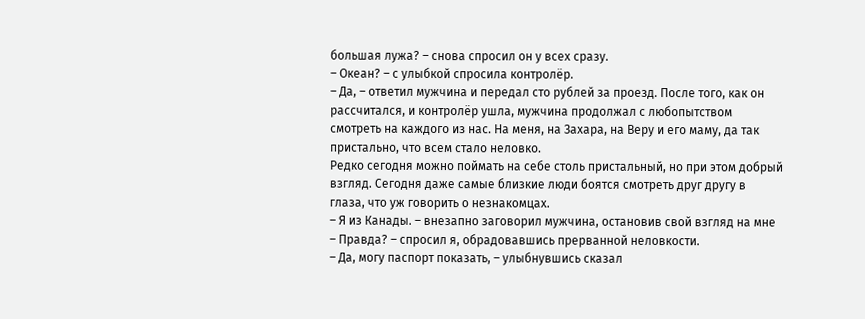большая лужа? – снова спросил он у всех сразу.
– Океан? – с улыбкой спросила контролёр.
– Да, – ответил мужчина и передал сто рублей за проезд. После того, как он рассчитался, и контролёр ушла, мужчина продолжал с любопытством смотреть на каждого из нас. На меня, на Захара, на Веру и его маму, да так пристально, что всем стало неловко.
Редко сегодня можно поймать на себе столь пристальный, но при этом добрый взгляд. Сегодня даже самые близкие люди боятся смотреть друг другу в глаза, что уж говорить о незнакомцах.
– Я из Канады. – внезапно заговорил мужчина, остановив свой взгляд на мне
– Правда? – спросил я, обрадовавшись прерванной неловкости.
– Да, могу паспорт показать, – улыбнувшись сказал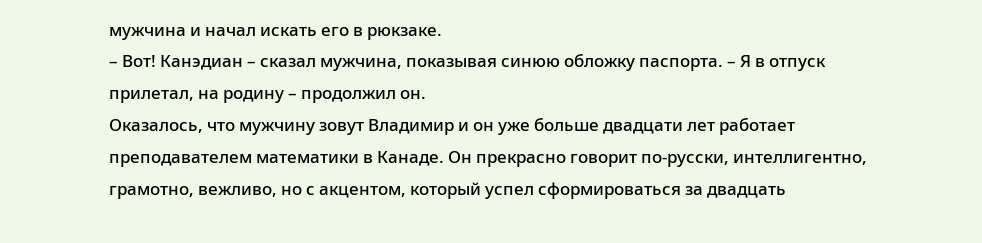мужчина и начал искать его в рюкзаке.
– Вот! Канэдиан – сказал мужчина, показывая синюю обложку паспорта. – Я в отпуск прилетал, на родину – продолжил он.
Оказалось, что мужчину зовут Владимир и он уже больше двадцати лет работает преподавателем математики в Канаде. Он прекрасно говорит по-русски, интеллигентно, грамотно, вежливо, но с акцентом, который успел сформироваться за двадцать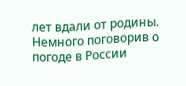лет вдали от родины.
Немного поговорив о погоде в России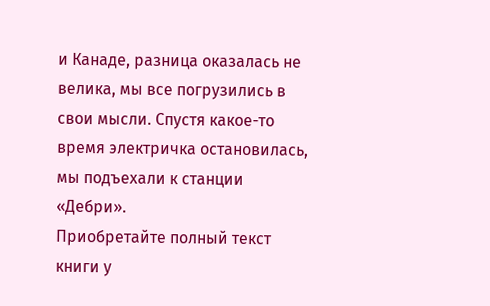и Канаде, разница оказалась не велика, мы все погрузились в свои мысли. Спустя какое-то время электричка остановилась, мы подъехали к станции «Дебри».
Приобретайте полный текст книги у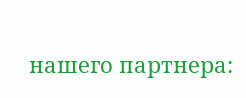нашего партнера: